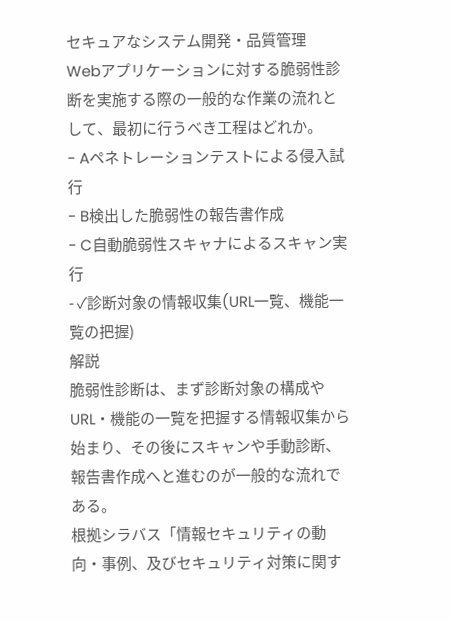セキュアなシステム開発・品質管理
Webアプリケーションに対する脆弱性診断を実施する際の一般的な作業の流れとして、最初に行うべき工程はどれか。
- Aペネトレーションテストによる侵入試行
- B検出した脆弱性の報告書作成
- C自動脆弱性スキャナによるスキャン実行
- ✓診断対象の情報収集(URL一覧、機能一覧の把握)
解説
脆弱性診断は、まず診断対象の構成やURL・機能の一覧を把握する情報収集から始まり、その後にスキャンや手動診断、報告書作成へと進むのが一般的な流れである。
根拠シラバス「情報セキュリティの動向・事例、及びセキュリティ対策に関す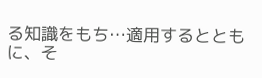る知識をもち…適用するとともに、そ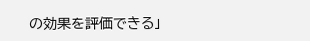の効果を評価できる」